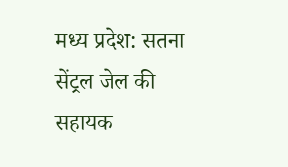मध्य प्रदेश: सतना सेंट्रल जेल की सहायक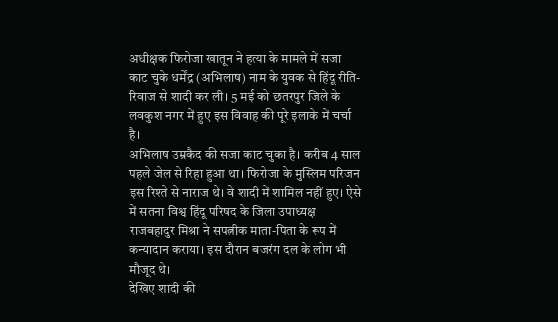अधीक्षक फिरोजा खातून ने हत्या के मामले में सजा काट चुके धर्मेंद्र (अभिलाष) नाम के युवक से हिंदू रीति-रिवाज से शादी कर ली। 5 मई को छतरपुर जिले के लवकुश नगर में हुए इस विवाह की पूरे इलाके में चर्चा है।
अभिलाष उम्रकैद की सजा काट चुका है। करीब 4 साल पहले जेल से रिहा हुआ था। फिरोजा के मुस्लिम परिजन इस रिश्ते से नाराज थे। वे शादी में शामिल नहीं हुए। ऐसे में सतना विश्व हिंदू परिषद के जिला उपाध्यक्ष राजबहादुर मिश्रा ने सपत्नीक माता-पिता के रूप में कन्यादान कराया। इस दौरान बजरंग दल के लोग भी मौजूद थे।
देखिए शादी की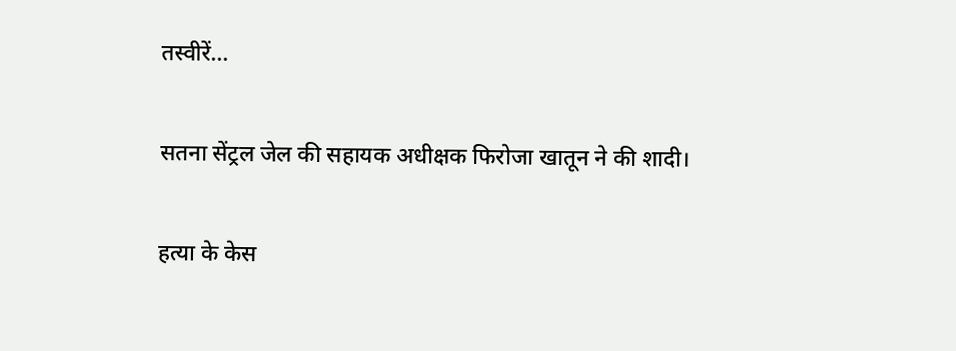तस्वीरें…

सतना सेंट्रल जेल की सहायक अधीक्षक फिरोजा खातून ने की शादी।

हत्या के केस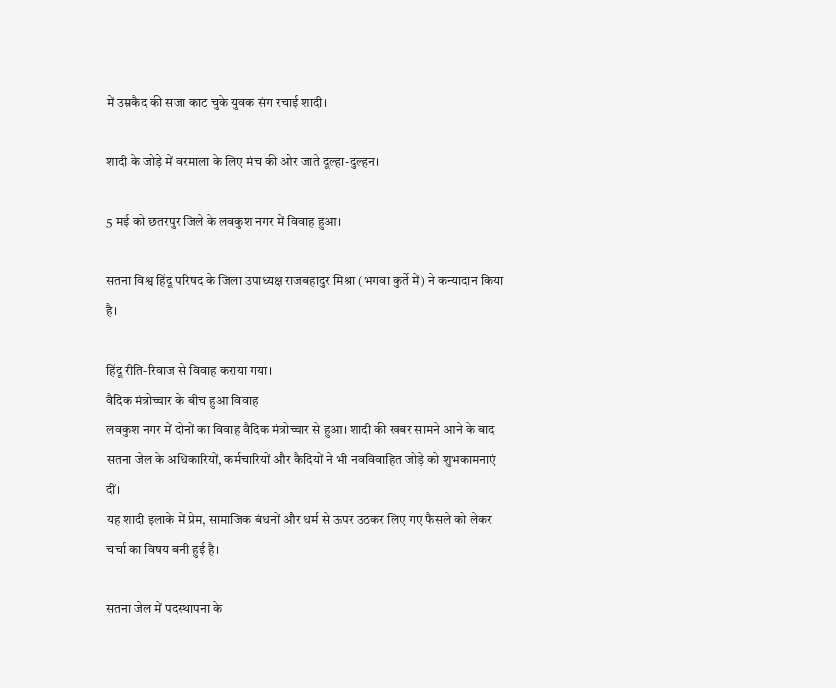में उम्रकैद की सजा काट चुके युवक संग रचाई शादी।

शादी के जोड़े में वरमाला के लिए मंच की ओर जाते दूल्हा-दुल्हन।

5 मई को छतरपुर जिले के लवकुश नगर में विवाह हुआ।

सतना विश्व हिंदू परिषद के जिला उपाध्यक्ष राजबहादुर मिश्रा (भगवा कुर्ते में) ने कन्यादान किया है।

हिंदू रीति-रिवाज से विवाह कराया गया।
वैदिक मंत्रोच्चार के बीच हुआ विवाह
लवकुश नगर में दोनों का विवाह वैदिक मंत्रोच्चार से हुआ। शादी की खबर सामने आने के बाद सतना जेल के अधिकारियों, कर्मचारियों और कैदियों ने भी नवविवाहित जोड़े को शुभकामनाएं दीं।
यह शादी इलाके में प्रेम, सामाजिक बंधनों और धर्म से ऊपर उठकर लिए गए फैसले को लेकर चर्चा का विषय बनी हुई है।

सतना जेल में पदस्थापना के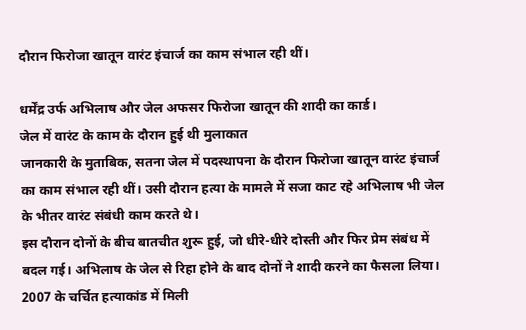दौरान फिरोजा खातून वारंट इंचार्ज का काम संभाल रही थीं।

धर्मेंद्र उर्फ अभिलाष और जेल अफसर फिरोजा खातून की शादी का कार्ड।
जेल में वारंट के काम के दौरान हुई थी मुलाकात
जानकारी के मुताबिक, सतना जेल में पदस्थापना के दौरान फिरोजा खातून वारंट इंचार्ज का काम संभाल रही थीं। उसी दौरान हत्या के मामले में सजा काट रहे अभिलाष भी जेल के भीतर वारंट संबंधी काम करते थे।
इस दौरान दोनों के बीच बातचीत शुरू हुई, जो धीरे-धीरे दोस्ती और फिर प्रेम संबंध में बदल गई। अभिलाष के जेल से रिहा होने के बाद दोनों ने शादी करने का फैसला लिया।
2007 के चर्चित हत्याकांड में मिली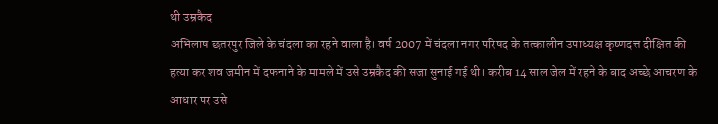थी उम्रकैद
अभिलाष छतरपुर जिले के चंदला का रहने वाला है। वर्ष 2007 में चंदला नगर परिषद के तत्कालीन उपाध्यक्ष कृष्णदत्त दीक्षित की हत्या कर शव जमीन में दफनाने के मामले में उसे उम्रकैद की सजा सुनाई गई थी। करीब 14 साल जेल में रहने के बाद अच्छे आचरण के आधार पर उसे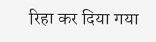रिहा कर दिया गया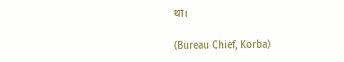था।

(Bureau Chief, Korba)